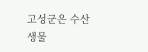고성군은 수산생물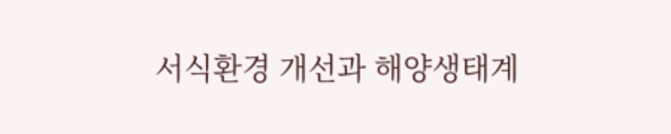서식환경 개선과 해양생태계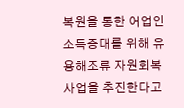복원을 통한 어업인 소득증대를 위해 유용해조류 자원회복 사업을 추진한다고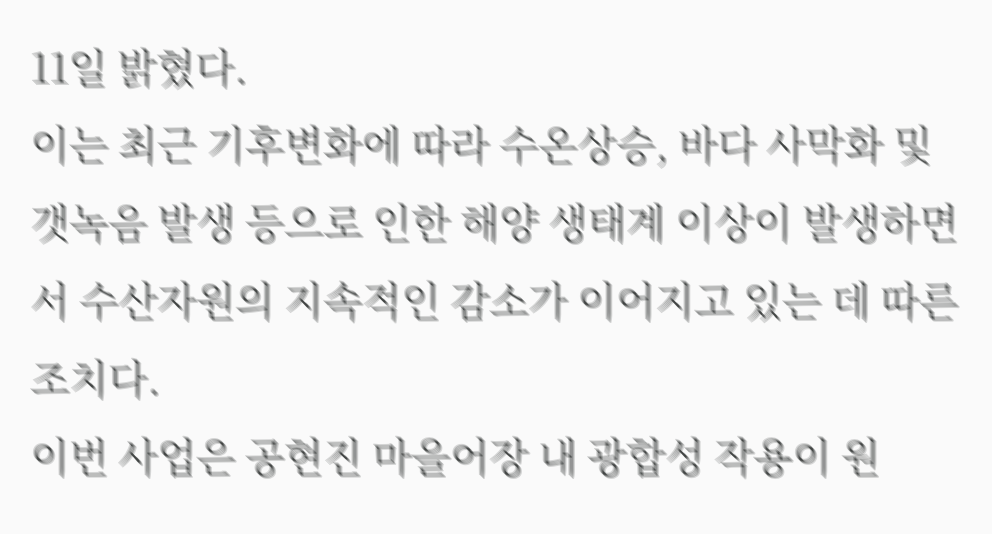11일 밝혔다.
이는 최근 기후변화에 따라 수온상승, 바다 사막화 및 갯녹음 발생 등으로 인한 해양 생태계 이상이 발생하면서 수산자원의 지속적인 감소가 이어지고 있는 데 따른 조치다.
이번 사업은 공현진 마을어장 내 광합성 작용이 원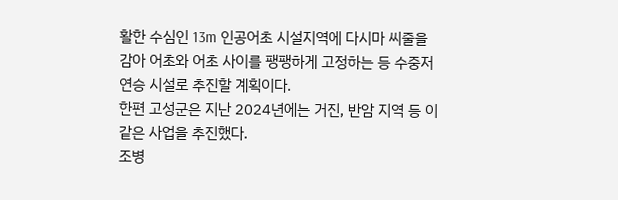활한 수심인 13m 인공어초 시설지역에 다시마 씨줄을 감아 어초와 어초 사이를 팽팽하게 고정하는 등 수중저연승 시설로 추진할 계획이다.
한편 고성군은 지난 2024년에는 거진, 반암 지역 등 이 같은 사업을 추진했다.
조병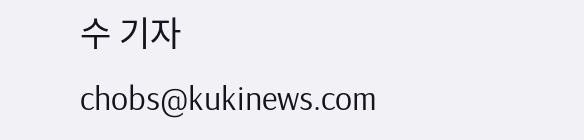수 기자 chobs@kukinews.com